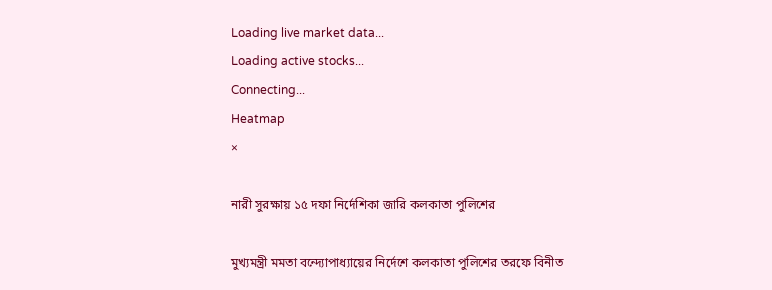Loading live market data...
Loading active stocks...
Connecting...
Heatmap
×

নারী সুরক্ষায় ১৫ দফা নির্দেশিকা জারি কলকাতা পুলিশের

মুখ্যমন্ত্রী মমতা বন্দ্যোপাধ্যায়ের নির্দেশে কলকাতা পুলিশের তরফে বিনীত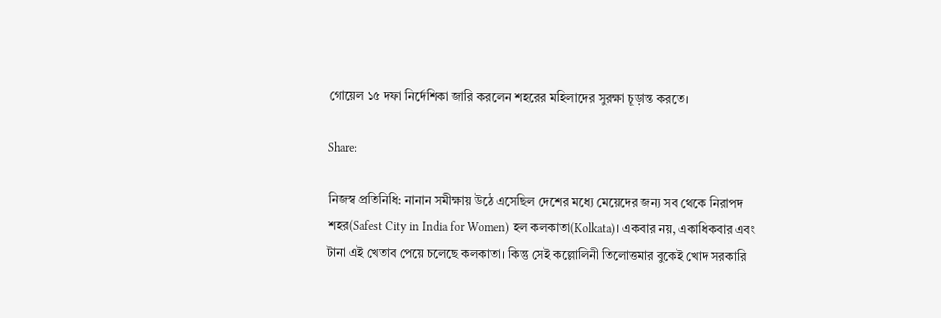গোয়েল ১৫ দফা নির্দেশিকা জারি করলেন শহরের মহিলাদের সুরক্ষা চূড়ান্ত করতে।

Share:

নিজস্ব প্রতিনিধি: নানান সমীক্ষায় উঠে এসেছিল দেশের মধ্যে মেয়েদের জন্য সব থেকে নিরাপদ শহর(Safest City in India for Women) হল কলকাতা(Kolkata)। একবার নয়, একাধিকবার এবং টানা এই খেতাব পেয়ে চলেছে কলকাতা। কিন্তু সেই কল্লোলিনী তিলোত্তমার বুকেই খোদ সরকারি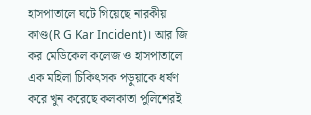হাসপাতালে ঘটে গিয়েছে নারকীয় কাণ্ড(R G Kar Incident)। আর জি কর মেডিকেল কলেজ ও হাসপাতালে এক মহিলা চিকিৎসক পড়ুয়াকে ধর্ষণ করে খুন করেছে কলকাতা পুলিশেরই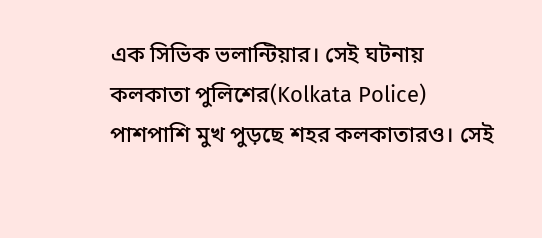এক সিভিক ভলান্টিয়ার। সেই ঘটনায় কলকাতা পুলিশের(Kolkata Police) পাশপাশি মুখ পুড়ছে শহর কলকাতারও। সেই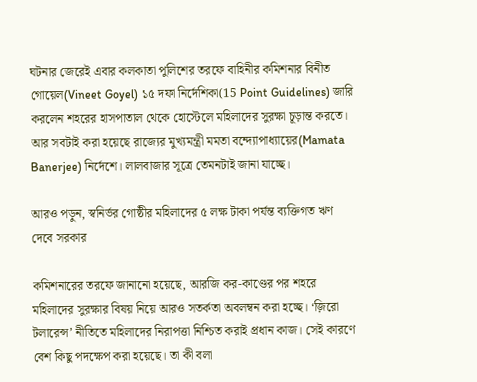ঘটনার জেরেই এবার কলকাতা পুলিশের তরফে বাহিনীর কমিশনার বিনীত গোয়েল(Vineet Goyel) ১৫ দফা নির্দেশিকা(15 Point Guidelines) জারি করলেন শহরের হাসপাতাল থেকে হোস্টেলে মহিলাদের সুরক্ষা চূড়ান্ত করতে। আর সবটাই করা হয়েছে রাজ্যের মুখ্যমন্ত্রী মমতা বন্দ্যোপাধ্যায়ের(Mamata Banerjee) নির্দেশে। লালবাজার সূত্রে তেমনটাই জানা যাচ্ছে।

আরও পড়ুন, স্বনির্ভর গোষ্ঠীর মহিলাদের ৫ লক্ষ টাকা পর্যন্ত ব্যক্তিগত ঋণ দেবে সরকার

কমিশনারের তরফে জানানো হয়েছে, আরজি কর-কাণ্ডের পর শহরে মহিলাদের সুরক্ষার বিষয় নিয়ে আরও সতর্কতা অবলম্বন করা হচ্ছে। ‘জ়িরো টলারেন্স’ নীতিতে মহিলাদের নিরাপত্তা নিশ্চিত করাই প্রধান কাজ। সেই কারণে বেশ কিছু পদক্ষেপ করা হয়েছে। তা কী বলা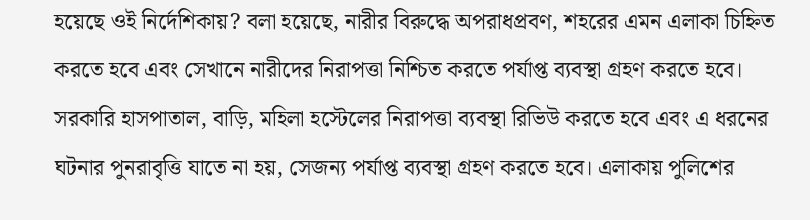হয়েছে ওই নির্দেশিকায়? বলা হয়েছে, নারীর বিরুদ্ধে অপরাধপ্রবণ, শহরের এমন এলাকা চিহ্নিত করতে হবে এবং সেখানে নারীদের নিরাপত্তা নিশ্চিত করতে পর্যাপ্ত ব্যবস্থা গ্রহণ করতে হবে। সরকারি হাসপাতাল, বাড়ি, মহিলা হস্টেলের নিরাপত্তা ব্যবস্থা রিভিউ করতে হবে এবং এ ধরনের ঘটনার পুনরাবৃত্তি যাতে না হয়, সেজন্য পর্যাপ্ত ব্যবস্থা গ্রহণ করতে হবে। এলাকায় পুলিশের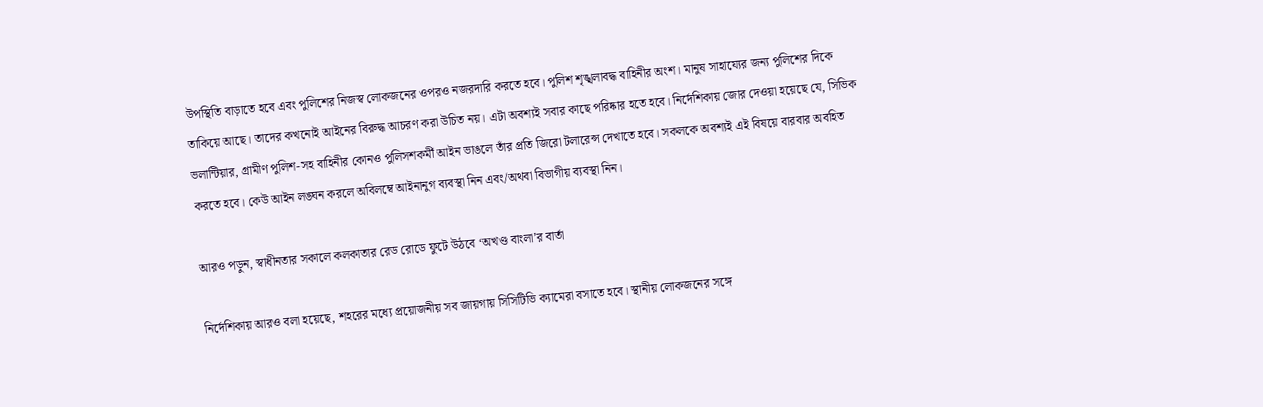উপস্থিতি বাড়াতে হবে এবং পুলিশের নিজস্ব লোকজনের ওপরও নজরদারি করতে হবে। পুলিশ শৃঙ্খলাবদ্ধ বাহিনীর অংশ। মানুষ সাহায্যের জন্য পুলিশের দিকে তাকিয়ে আছে। তাদের কখনোই আইনের বিরুদ্ধ আচরণ করা উচিত নয়। এটা অবশ্যই সবার কাছে পরিষ্কার হতে হবে। নির্দেশিকায় জোর দেওয়া হয়েছে যে, সিভিক ভলান্টিয়ার, গ্রামীণ পুলিশ-সহ বাহিনীর কোনও পুলিসশকর্মী আইন ভাঙলে তাঁর প্রতি জিরো টলারেন্স দেখাতে হবে। সকলকে অবশ্যই এই বিষয়ে বারবার অবহিত করতে হবে। কেউ আইন লঙ্ঘন করলে অবিলম্বে আইনানুগ ব্যবস্থা নিন এবং/অথবা বিভাগীয় ব্যবস্থা নিন।

আরও পড়ুন, স্বাধীনতার সকালে কলকাতার রেড রোডে ফুটে উঠবে ‘অখণ্ড বাংলা’র বার্তা

নির্দেশিকায় আরও বলা হয়েছে, শহরের মধ্যে প্রয়োজনীয় সব জায়গায় সিসিটিভি ক্যামেরা বসাতে হবে। স্থানীয় লোকজনের সঙ্গে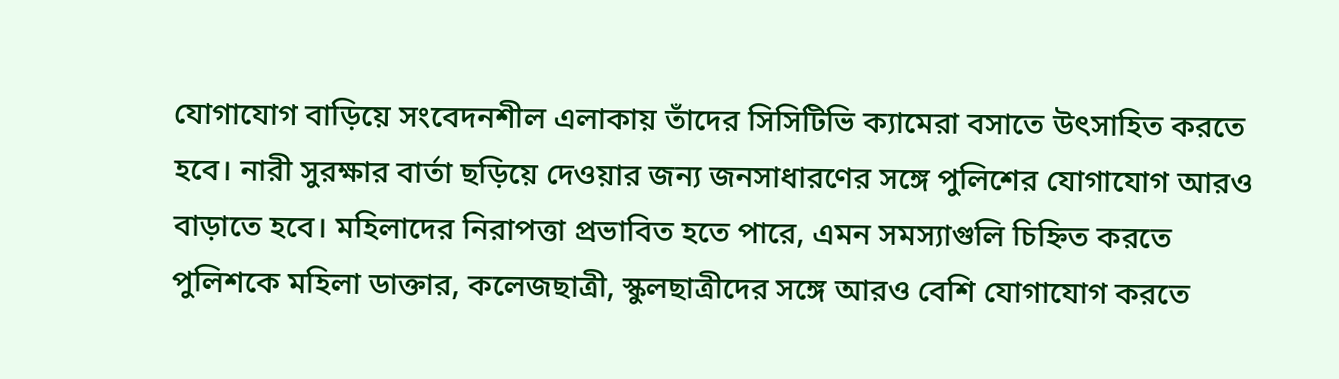যোগাযোগ বাড়িয়ে সংবেদনশীল এলাকায় তাঁদের সিসিটিভি ক্যামেরা বসাতে উৎসাহিত করতে হবে। নারী সুরক্ষার বার্তা ছড়িয়ে দেওয়ার জন্য জনসাধারণের সঙ্গে পুলিশের যোগাযোগ আরও বাড়াতে হবে। মহিলাদের নিরাপত্তা প্রভাবিত হতে পারে, এমন সমস্যাগুলি চিহ্নিত করতে পুলিশকে মহিলা ডাক্তার, কলেজছাত্রী, স্কুলছাত্রীদের সঙ্গে আরও বেশি যোগাযোগ করতে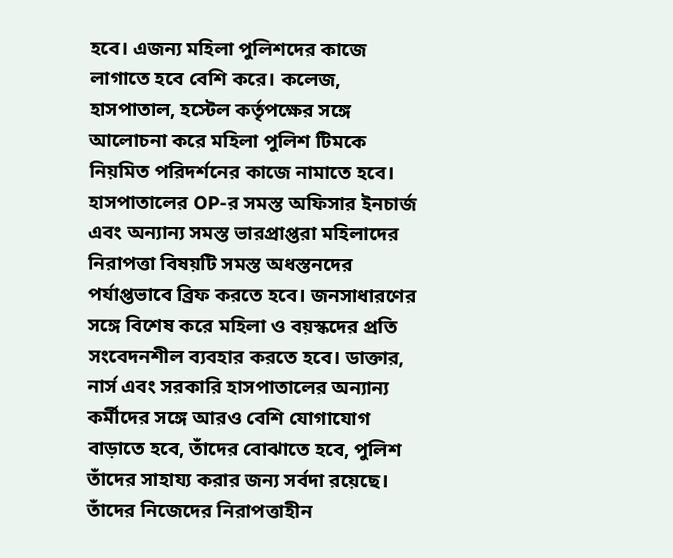হবে। এজন্য মহিলা পুলিশদের কাজে লাগাতে হবে বেশি করে। কলেজ, হাসপাতাল, হস্টেল কর্তৃপক্ষের সঙ্গে আলোচনা করে মহিলা পুলিশ টিমকে নিয়মিত পরিদর্শনের কাজে নামাতে হবে। হাসপাতালের OP-র সমস্ত অফিসার ইনচার্জ এবং অন্যান্য সমস্ত ভারপ্রাপ্তরা মহিলাদের নিরাপত্তা বিষয়টি সমস্ত অধস্তনদের পর্যাপ্তভাবে ব্রিফ করতে হবে। জনসাধারণের সঙ্গে বিশেষ করে মহিলা ও বয়স্কদের প্রতি সংবেদনশীল ব্যবহার করতে হবে। ডাক্তার, নার্স এবং সরকারি হাসপাতালের অন্যান্য কর্মীদের সঙ্গে আরও বেশি যোগাযোগ বাড়াতে হবে, তাঁদের বোঝাতে হবে, পুলিশ তাঁদের সাহায্য করার জন্য সর্বদা রয়েছে। তাঁদের নিজেদের নিরাপত্তাহীন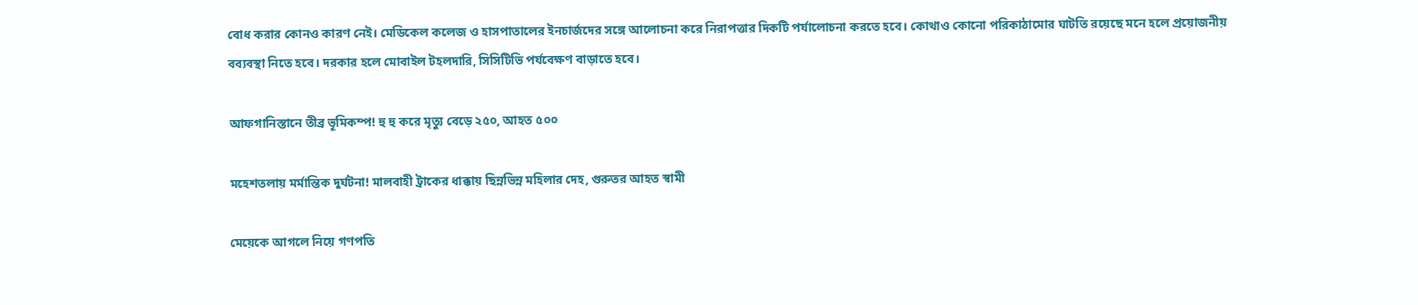বোধ করার কোনও কারণ নেই। মেডিকেল কলেজ ও হাসপাতালের ইনচার্জদের সঙ্গে আলোচনা করে নিরাপত্তার দিকটি পর্যালোচনা করতে হবে। কোথাও কোনো পরিকাঠামোর ঘাটতি রয়েছে মনে হলে প্রয়োজনীয় বব্যবস্থা নিতে হবে। দরকার হলে মোবাইল টহলদারি, সিসিটিভি পর্যবেক্ষণ বাড়াতে হবে।

আফগানিস্তানে তীব্র ভূমিকম্প! হু হু করে মৃত্যু বেড়ে ২৫০, আহত ৫০০

মহেশতলায় মর্মান্তিক দুর্ঘটনা! মালবাহী ট্রাকের ধাক্কায় ছিন্নভিন্ন মহিলার দেহ, গুরুতর আহত স্বামী

মেয়েকে আগলে নিয়ে গণপতি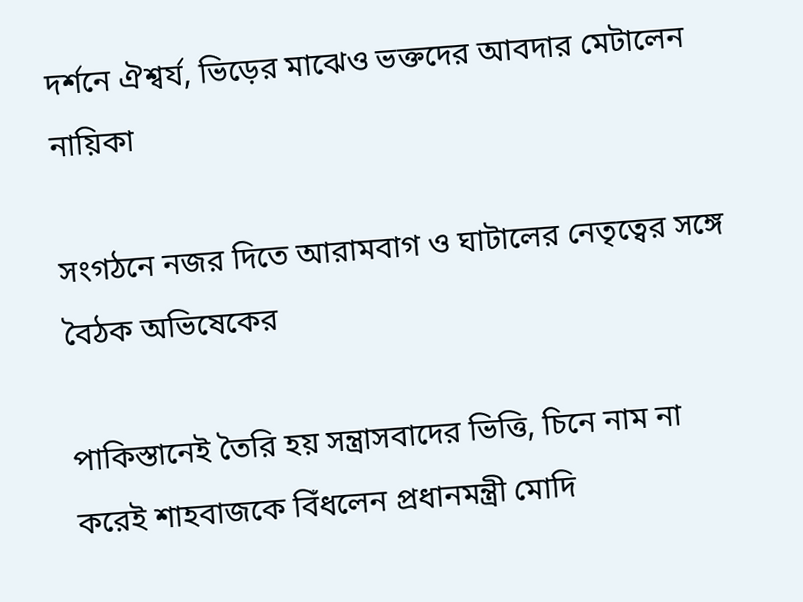দর্শনে ঐশ্বর্য, ভিড়ের মাঝেও ভক্তদের আবদার মেটালেন নায়িকা

সংগঠনে নজর দিতে আরামবাগ ও ঘাটালের নেতৃত্বের সঙ্গে বৈঠক অভিষেকের

পাকিস্তানেই তৈরি হয় সন্ত্রাসবাদের ভিত্তি, চিনে নাম না করেই শাহবাজকে বিঁধলেন প্রধানমন্ত্রী মোদি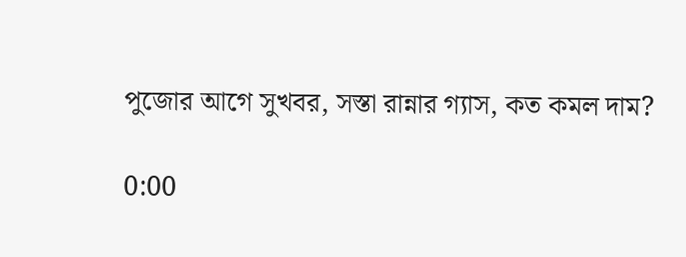পুজোর আগে সুখবর, সস্তা রান্নার গ্যাস, কত কমল দাম?

0:00